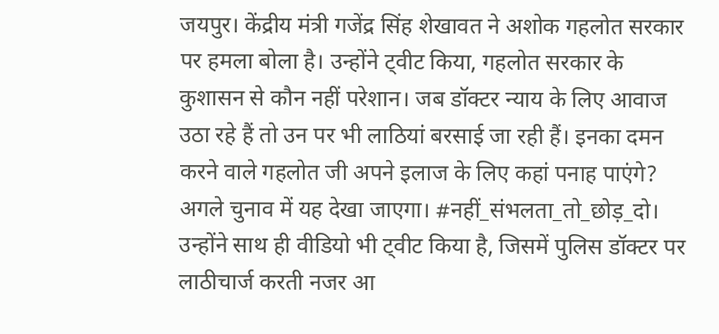जयपुर। केंद्रीय मंत्री गजेंद्र सिंह शेखावत ने अशोक गहलोत सरकार पर हमला बोला है। उन्होंने ट्वीट किया, गहलोत सरकार के कुशासन से कौन नहीं परेशान। जब डॉक्टर न्याय के लिए आवाज उठा रहे हैं तो उन पर भी लाठियां बरसाई जा रही हैं। इनका दमन करने वाले गहलोत जी अपने इलाज के लिए कहां पनाह पाएंगे? अगले चुनाव में यह देखा जाएगा। #नहीं_संभलता_तो_छोड़_दो। उन्होंने साथ ही वीडियो भी ट्वीट किया है, जिसमें पुलिस डॉक्टर पर लाठीचार्ज करती नजर आ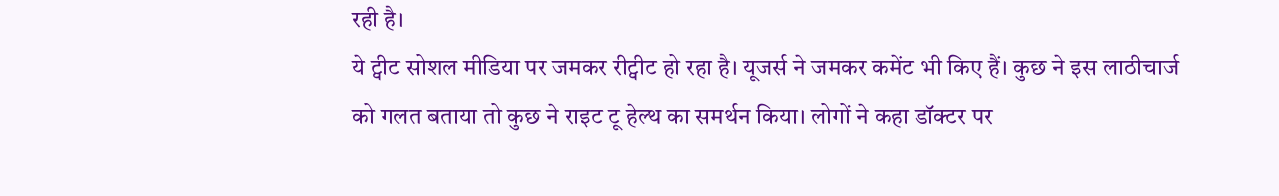रही है।
ये ट्वीट सोशल मीडिया पर जमकर रीट्वीट हो रहा है। यूजर्स ने जमकर कमेंट भी किए हैं। कुछ ने इस लाठीचार्ज को गलत बताया तो कुछ ने राइट टू हेल्थ का समर्थन किया। लोगों ने कहा डॉक्टर पर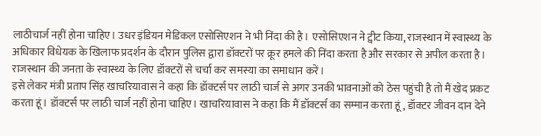लाठीचार्ज नहीं होना चाहिए। उधर इंडियन मेडिकल एसोसिएशन ने भी निंदा की है। एसोसिएशन ने ट्वीट किया, राजस्थान में स्वास्थ्य के अधिकार विधेयक के खिलाफ प्रदर्शन के दौरान पुलिस द्वारा डॉक्टरों पर क्रूर हमले की निंदा करता है और सरकार से अपील करता है। राजस्थान की जनता के स्वास्थ्य के लिए डॉक्टरों से चर्चा कर समस्या का समाधान करें।
इसे लेकर मंत्री प्रताप सिंह खाचरियावास ने कहा कि डॉक्टर्स पर लाठी चार्ज से अगर उनकी भावनाओं को ठेस पहुंची है तो मैं खेद प्रकट करता हूं। डॉक्टर्स पर लाठी चार्ज नहीं होना चाहिए। खाचरियावास ने कहा कि मैं डॉक्टर्स का सम्मान करता हूं, डॉक्टर जीवन दान देने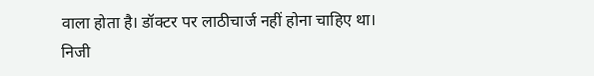वाला होता है। डॉक्टर पर लाठीचार्ज नहीं होना चाहिए था।
निजी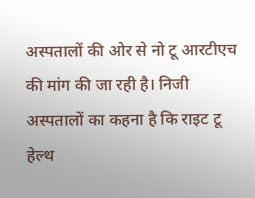अस्पतालों की ओर से नो टू आरटीएच की मांग की जा रही है। निजी अस्पतालों का कहना है कि राइट टू हेल्थ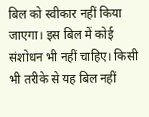बिल को स्वीकार नहीं किया जाएगा। इस बिल में कोई संशोधन भी नहीं चाहिए। किसी भी तरीके से यह बिल नहीं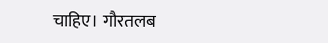चाहिए। गौरतलब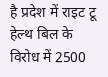है प्रदेश में राइट टू हेल्थ बिल के विरोध में 2500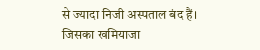से ज्यादा निजी अस्पताल बंद हैं। जिसका खमियाजा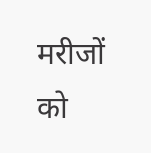मरीजों को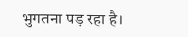भुगतना पड़ रहा है।